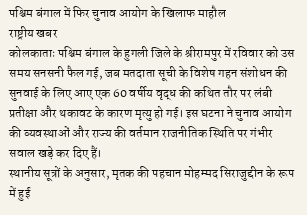पश्चिम बंगाल में फिर चुनाव आयोग के खिलाफ माहौल
राष्ट्रीय खबर
कोलकाताः पश्चिम बंगाल के हुगली जिले के श्रीरामपुर में रविवार को उस समय सनसनी फैल गई, जब मतदाता सूची के विशेष गहन संशोधन की सुनवाई के लिए आए एक 60 वर्षीय वृद्ध की कथित तौर पर लंबी प्रतीक्षा और थकावट के कारण मृत्यु हो गई। इस घटना ने चुनाव आयोग की व्यवस्थाओं और राज्य की वर्तमान राजनीतिक स्थिति पर गंभीर सवाल खड़े कर दिए हैं।
स्थानीय सूत्रों के अनुसार, मृतक की पहचान मोहम्मद सिराजुद्दीन के रूप में हुई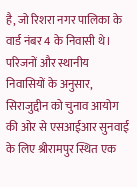है, जो रिशरा नगर पालिका के वार्ड नंबर 4 के निवासी थे। परिजनों और स्थानीय निवासियों के अनुसार, सिराजुद्दीन को चुनाव आयोग की ओर से एसआईआर सुनवाई के लिए श्रीरामपुर स्थित एक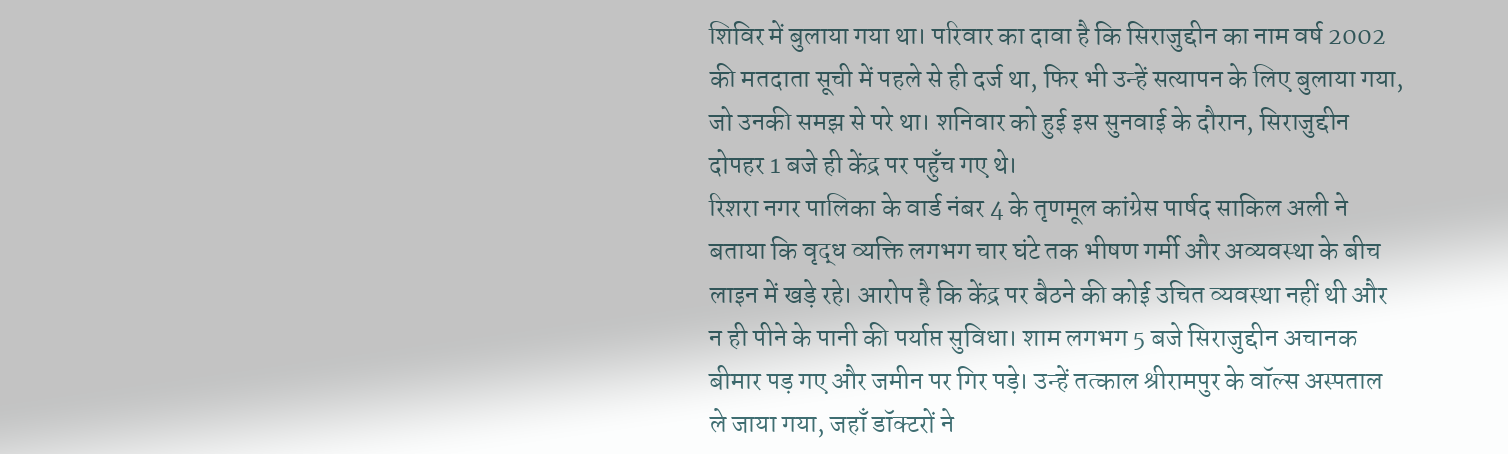शिविर में बुलाया गया था। परिवार का दावा है कि सिराजुद्दीन का नाम वर्ष 2002 की मतदाता सूची में पहले से ही दर्ज था, फिर भी उन्हें सत्यापन के लिए बुलाया गया, जो उनकी समझ से परे था। शनिवार को हुई इस सुनवाई के दौरान, सिराजुद्दीन दोपहर 1 बजे ही केंद्र पर पहुँच गए थे।
रिशरा नगर पालिका के वार्ड नंबर 4 के तृणमूल कांग्रेस पार्षद साकिल अली ने बताया कि वृद्ध व्यक्ति लगभग चार घंटे तक भीषण गर्मी और अव्यवस्था के बीच लाइन में खड़े रहे। आरोप है कि केंद्र पर बैठने की कोई उचित व्यवस्था नहीं थी और न ही पीने के पानी की पर्याप्त सुविधा। शाम लगभग 5 बजे सिराजुद्दीन अचानक बीमार पड़ गए और जमीन पर गिर पड़े। उन्हें तत्काल श्रीरामपुर के वॉल्स अस्पताल ले जाया गया, जहाँ डॉक्टरों ने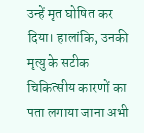उन्हें मृत घोषित कर दिया। हालांकि, उनकी मृत्यु के सटीक चिकित्सीय कारणों का पता लगाया जाना अभी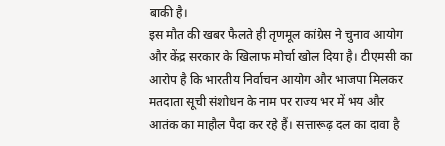बाकी है।
इस मौत की खबर फैलते ही तृणमूल कांग्रेस ने चुनाव आयोग और केंद्र सरकार के खिलाफ मोर्चा खोल दिया है। टीएमसी का आरोप है कि भारतीय निर्वाचन आयोग और भाजपा मिलकर मतदाता सूची संशोधन के नाम पर राज्य भर में भय और आतंक का माहौल पैदा कर रहे हैं। सत्तारूढ़ दल का दावा है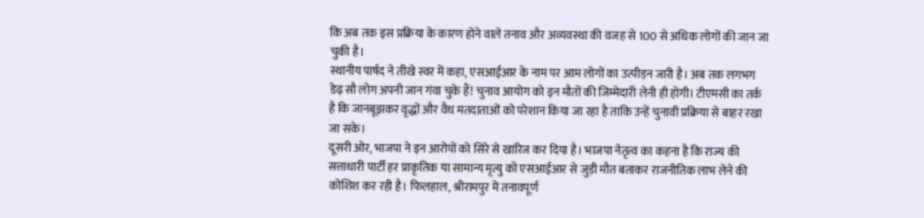कि अब तक इस प्रक्रिया के कारण होने वाले तनाव और अव्यवस्था की वजह से 100 से अधिक लोगों की जान जा चुकी है।
स्थानीय पार्षद ने तीखे स्वर में कहा, एसआईआर के नाम पर आम लोगों का उत्पीड़न जारी है। अब तक लगभग डेढ़ सौ लोग अपनी जान गंवा चुके हैं! चुनाव आयोग को इन मौतों की जिम्मेदारी लेनी ही होगी। टीएमसी का तर्क है कि जानबूझकर वृद्धों और वैध मतदाताओं को परेशान किया जा रहा है ताकि उन्हें चुनावी प्रक्रिया से बाहर रखा जा सके।
दूसरी ओर, भाजपा ने इन आरोपों को सिरे से खारिज कर दिया है। भाजपा नेतृत्व का कहना है कि राज्य की सत्ताधारी पार्टी हर प्राकृतिक या सामान्य मृत्यु को एसआईआर से जुड़ी मौत बताकर राजनीतिक लाभ लेने की कोशिश कर रही है। फिलहाल, श्रीरामपुर में तनावपूर्ण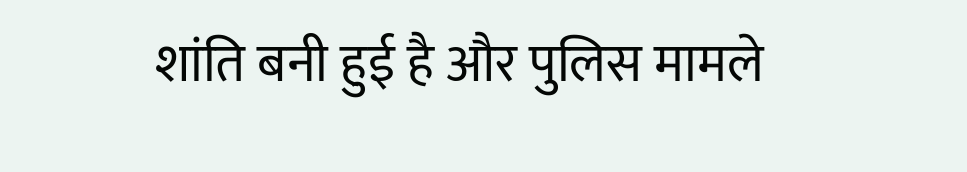शांति बनी हुई है और पुलिस मामले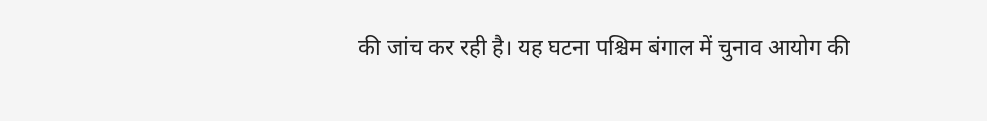की जांच कर रही है। यह घटना पश्चिम बंगाल में चुनाव आयोग की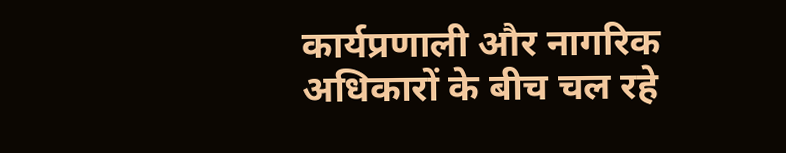कार्यप्रणाली और नागरिक अधिकारों के बीच चल रहे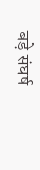बड़े संघर्ष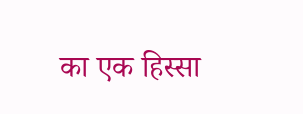का एक हिस्सा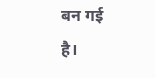बन गई है।